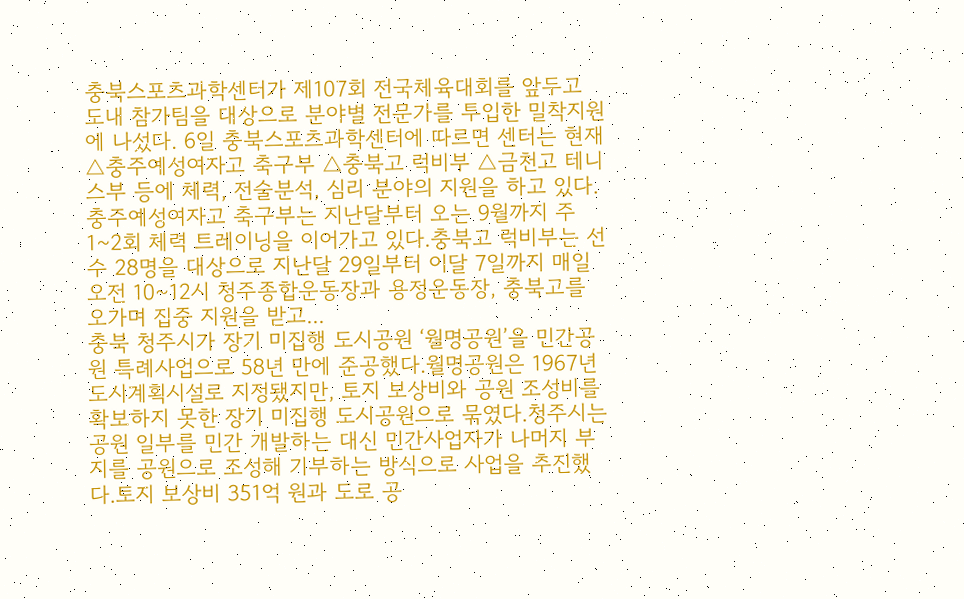충북스포츠과학센터가 제107회 전국체육대회를 앞두고 도내 참가팀을 대상으로 분야별 전문가를 투입한 밀착지원에 나섰다. 6일 충북스포츠과학센터에 따르면 센터는 현재 △충주예성여자고 축구부 △충북고 럭비부 △금천고 테니스부 등에 체력, 전술분석, 심리 분야의 지원을 하고 있다.충주예성여자고 축구부는 지난달부터 오는 9월까지 주 1~2회 체력 트레이닝을 이어가고 있다.충북고 럭비부는 선수 28명을 대상으로 지난달 29일부터 이달 7일까지 매일 오전 10~12시 청주종합운동장과 용정운동장, 충북고를 오가며 집중 지원을 받고...
충북 청주시가 장기 미집행 도시공원 ‘월명공원’을 민간공원 특례사업으로 58년 만에 준공했다.월명공원은 1967년 도시계획시설로 지정됐지만, 토지 보상비와 공원 조성비를 확보하지 못한 장기 미집행 도시공원으로 묶였다.청주시는 공원 일부를 민간 개발하는 대신 민간사업자가 나머지 부지를 공원으로 조성해 기부하는 방식으로 사업을 추진했다.토지 보상비 351억 원과 도로 공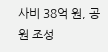사비 38억 원, 공원 조성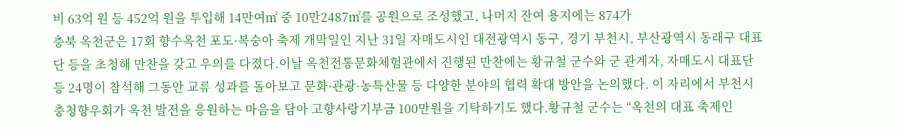비 63억 원 등 452억 원을 투입해 14만여㎡ 중 10만2487㎡를 공원으로 조성했고, 나머지 잔여 용지에는 874가
충북 옥천군은 17회 향수옥천 포도·복숭아 축제 개막일인 지난 31일 자매도시인 대전광역시 동구, 경기 부천시, 부산광역시 동래구 대표단 등을 초청해 만찬을 갖고 우의를 다졌다.이날 옥천전통문화체험관에서 진행된 만찬에는 황규철 군수와 군 관계자, 자매도시 대표단 등 24명이 참석해 그동안 교류 성과를 돌아보고 문화·관광·농특산물 등 다양한 분야의 협력 확대 방안을 논의했다. 이 자리에서 부천시 충청향우회가 옥천 발전을 응원하는 마음을 담아 고향사랑기부금 100만원을 기탁하기도 했다.황규철 군수는 “옥천의 대표 축제인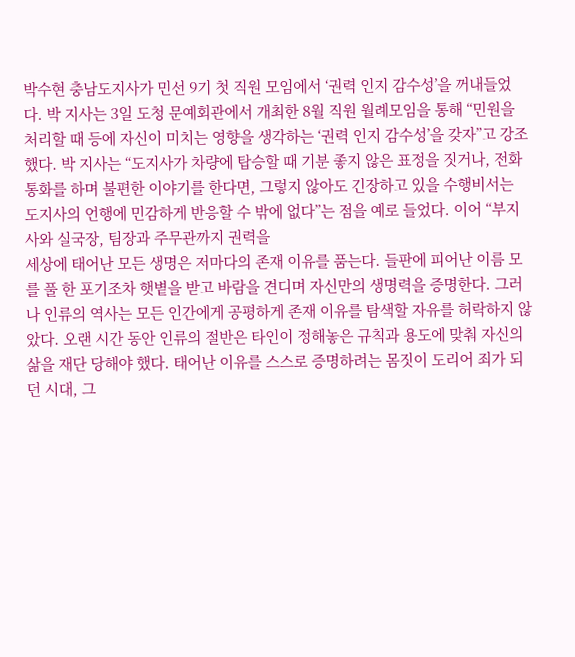박수현 충남도지사가 민선 9기 첫 직원 모임에서 ‘권력 인지 감수성’을 꺼내들었다. 박 지사는 3일 도청 문예회관에서 개최한 8월 직원 월례모임을 통해 “민원을 처리할 때 등에 자신이 미치는 영향을 생각하는 ‘권력 인지 감수성’을 갖자”고 강조했다. 박 지사는 “도지사가 차량에 탑승할 때 기분 좋지 않은 표정을 짓거나, 전화 통화를 하며 불편한 이야기를 한다면, 그렇지 않아도 긴장하고 있을 수행비서는 도지사의 언행에 민감하게 반응할 수 밖에 없다”는 점을 예로 들었다. 이어 “부지사와 실국장, 팀장과 주무관까지 권력을
세상에 태어난 모든 생명은 저마다의 존재 이유를 품는다. 들판에 피어난 이름 모를 풀 한 포기조차 햇볕을 받고 바람을 견디며 자신만의 생명력을 증명한다. 그러나 인류의 역사는 모든 인간에게 공평하게 존재 이유를 탐색할 자유를 허락하지 않았다. 오랜 시간 동안 인류의 절반은 타인이 정해놓은 규칙과 용도에 맞춰 자신의 삶을 재단 당해야 했다. 태어난 이유를 스스로 증명하려는 몸짓이 도리어 죄가 되던 시대, 그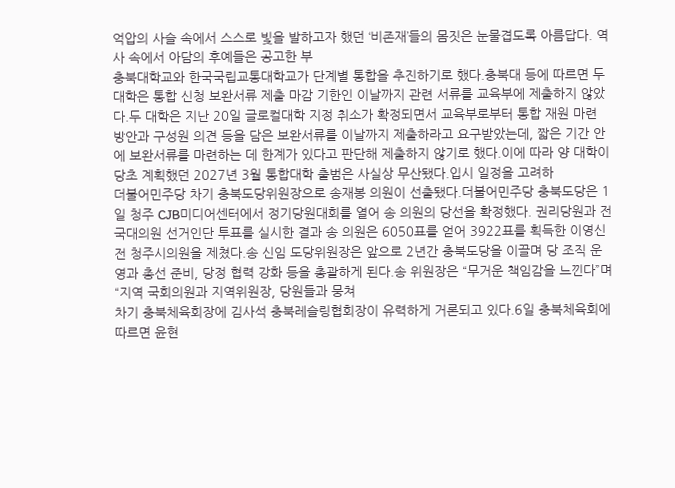억압의 사슬 속에서 스스로 빛을 발하고자 했던 ‘비존재’들의 몸짓은 눈물겹도록 아름답다. 역사 속에서 아담의 후예들은 공고한 부
충북대학교와 한국국립교통대학교가 단계별 통합을 추진하기로 했다.충북대 등에 따르면 두 대학은 통합 신청 보완서류 제출 마감 기한인 이날까지 관련 서류를 교육부에 제출하지 않았다.두 대학은 지난 20일 글로컬대학 지정 취소가 확정되면서 교육부로부터 통합 재원 마련 방안과 구성원 의견 등을 담은 보완서류를 이날까지 제출하라고 요구받았는데, 짧은 기간 안에 보완서류를 마련하는 데 한계가 있다고 판단해 제출하지 않기로 했다.이에 따라 양 대학이 당초 계획했던 2027년 3월 통합대학 출범은 사실상 무산됐다.입시 일정을 고려하
더불어민주당 차기 충북도당위원장으로 송재봉 의원이 선출됐다.더불어민주당 충북도당은 1일 청주 CJB미디어센터에서 정기당원대회를 열어 송 의원의 당선을 확정했다. 권리당원과 전국대의원 선거인단 투표를 실시한 결과 송 의원은 6050표를 얻어 3922표를 획득한 이영신 전 청주시의원을 제쳤다.송 신임 도당위원장은 앞으로 2년간 충북도당을 이끌며 당 조직 운영과 총선 준비, 당정 협력 강화 등을 총괄하게 된다.송 위원장은 “무거운 책임감을 느낀다”며 “지역 국회의원과 지역위원장, 당원들과 뭉쳐
차기 충북체육회장에 김사석 충북레슬링협회장이 유력하게 거론되고 있다.6일 충북체육회에 따르면 윤현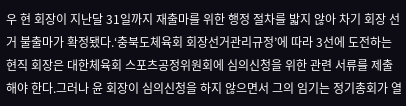우 현 회장이 지난달 31일까지 재출마를 위한 행정 절차를 밟지 않아 차기 회장 선거 불출마가 확정됐다.‘충북도체육회 회장선거관리규정’에 따라 3선에 도전하는 현직 회장은 대한체육회 스포츠공정위원회에 심의신청을 위한 관련 서류를 제출해야 한다.그러나 윤 회장이 심의신청을 하지 않으면서 그의 임기는 정기총회가 열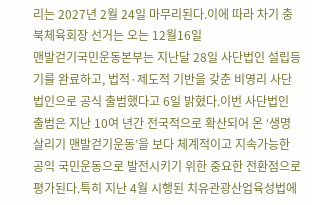리는 2027년 2월 24일 마무리된다.이에 따라 차기 충북체육회장 선거는 오는 12월16일
맨발걷기국민운동본부는 지난달 28일 사단법인 설립등기를 완료하고, 법적·제도적 기반을 갖춘 비영리 사단법인으로 공식 출범했다고 6일 밝혔다.이번 사단법인 출범은 지난 10여 년간 전국적으로 확산되어 온 ‘생명 살리기 맨발걷기운동’을 보다 체계적이고 지속가능한 공익 국민운동으로 발전시키기 위한 중요한 전환점으로 평가된다.특히 지난 4월 시행된 치유관광산업육성법에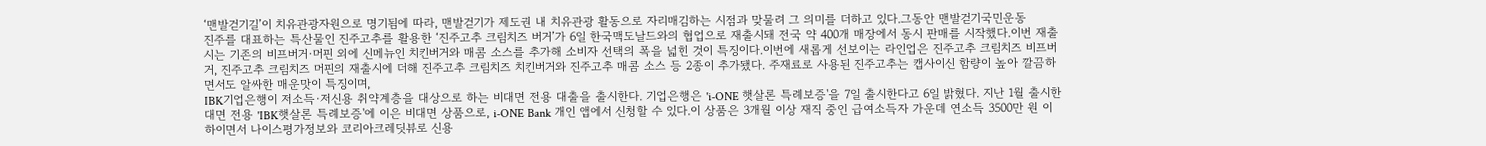‘맨발걷기길’이 치유관광자원으로 명기됨에 따라, 맨발걷기가 제도권 내 치유관광 활동으로 자리매김하는 시점과 맞물려 그 의미를 더하고 있다.그동안 맨발걷기국민운동
진주를 대표하는 특산물인 진주고추를 활용한 ‘진주고추 크림치즈 버거’가 6일 한국맥도날드와의 협업으로 재출시돼 전국 약 400개 매장에서 동시 판매를 시작했다.이번 재출시는 기존의 비프버거·머핀 외에 신메뉴인 치킨버거와 매콤 소스를 추가해 소비자 선택의 폭을 넓힌 것이 특징이다.이번에 새롭게 선보이는 라인업은 진주고추 크림치즈 비프버거, 진주고추 크림치즈 머핀의 재출시에 더해 진주고추 크림치즈 치킨버거와 진주고추 매콤 소스 등 2종이 추가됐다. 주재료로 사용된 진주고추는 캡사이신 함량이 높아 깔끔하면서도 알싸한 매운맛이 특징이며,
IBK기업은행이 저소득·저신용 취약계층을 대상으로 하는 비대면 전용 대출을 출시한다. 기업은행은 'i-ONE 햇살론 특례보증'을 7일 출시한다고 6일 밝혔다. 지난 1월 출시한 대면 전용 'IBK햇살론 특례보증'에 이은 비대면 상품으로, i-ONE Bank 개인 앱에서 신청할 수 있다.이 상품은 3개월 이상 재직 중인 급여소득자 가운데 연소득 3500만 원 이하이면서 나이스평가정보와 코리아크레딧뷰로 신용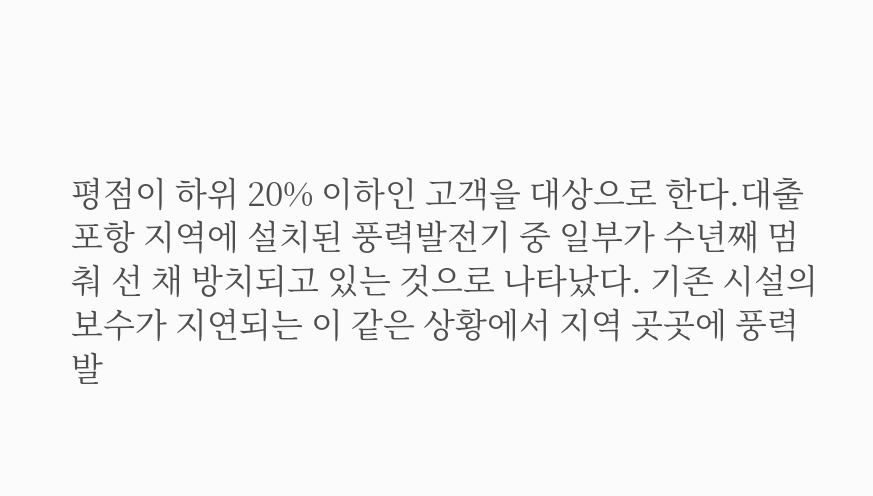평점이 하위 20% 이하인 고객을 대상으로 한다.대출
포항 지역에 설치된 풍력발전기 중 일부가 수년째 멈춰 선 채 방치되고 있는 것으로 나타났다. 기존 시설의 보수가 지연되는 이 같은 상황에서 지역 곳곳에 풍력발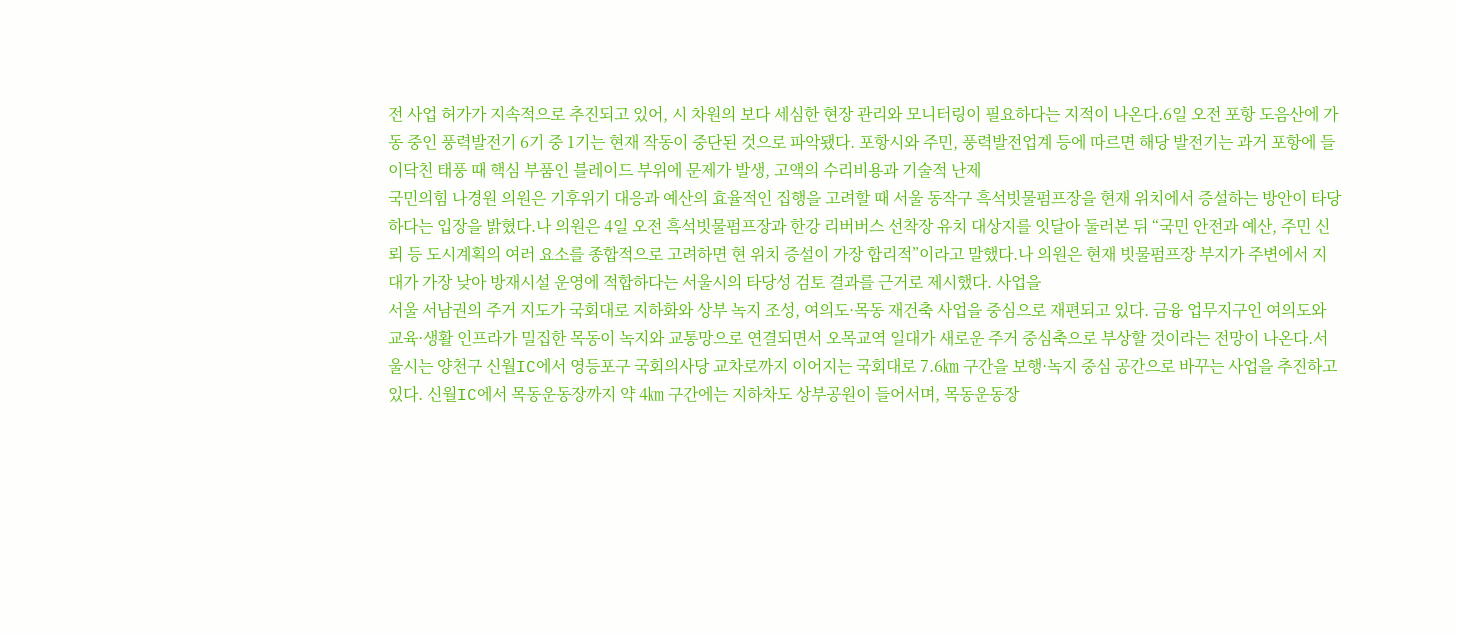전 사업 허가가 지속적으로 추진되고 있어, 시 차원의 보다 세심한 현장 관리와 모니터링이 필요하다는 지적이 나온다.6일 오전 포항 도음산에 가동 중인 풍력발전기 6기 중 1기는 현재 작동이 중단된 것으로 파악됐다. 포항시와 주민, 풍력발전업계 등에 따르면 해당 발전기는 과거 포항에 들이닥친 태풍 때 핵심 부품인 블레이드 부위에 문제가 발생, 고액의 수리비용과 기술적 난제
국민의힘 나경원 의원은 기후위기 대응과 예산의 효율적인 집행을 고려할 때 서울 동작구 흑석빗물펌프장을 현재 위치에서 증설하는 방안이 타당하다는 입장을 밝혔다.나 의원은 4일 오전 흑석빗물펌프장과 한강 리버버스 선착장 유치 대상지를 잇달아 둘러본 뒤 “국민 안전과 예산, 주민 신뢰 등 도시계획의 여러 요소를 종합적으로 고려하면 현 위치 증설이 가장 합리적”이라고 말했다.나 의원은 현재 빗물펌프장 부지가 주변에서 지대가 가장 낮아 방재시설 운영에 적합하다는 서울시의 타당성 검토 결과를 근거로 제시했다. 사업을
서울 서남권의 주거 지도가 국회대로 지하화와 상부 녹지 조성, 여의도·목동 재건축 사업을 중심으로 재편되고 있다. 금융 업무지구인 여의도와 교육·생활 인프라가 밀집한 목동이 녹지와 교통망으로 연결되면서 오목교역 일대가 새로운 주거 중심축으로 부상할 것이라는 전망이 나온다.서울시는 양천구 신월IC에서 영등포구 국회의사당 교차로까지 이어지는 국회대로 7.6㎞ 구간을 보행·녹지 중심 공간으로 바꾸는 사업을 추진하고 있다. 신월IC에서 목동운동장까지 약 4㎞ 구간에는 지하차도 상부공원이 들어서며, 목동운동장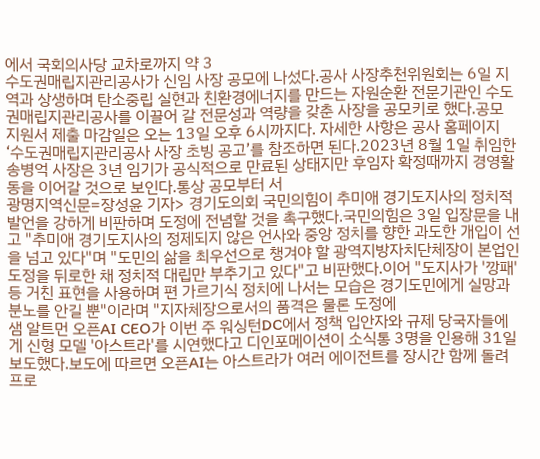에서 국회의사당 교차로까지 약 3
수도권매립지관리공사가 신임 사장 공모에 나섰다.공사 사장추천위원회는 6일 지역과 상생하며 탄소중립 실현과 친환경에너지를 만드는 자원순환 전문기관인 수도권매립지관리공사를 이끌어 갈 전문성과 역량을 갖춘 사장을 공모키로 했다.공모 지원서 제출 마감일은 오는 13일 오후 6시까지다. 자세한 사항은 공사 홈페이지 ‘수도권매립지관리공사 사장 초빙 공고’를 참조하면 된다.2023년 8월 1일 취임한 송병억 사장은 3년 임기가 공식적으로 만료된 상태지만 후임자 확정때까지 경영활동을 이어갈 것으로 보인다.통상 공모부터 서
광명지역신문=장성윤 기자> 경기도의회 국민의힘이 추미애 경기도지사의 정치적 발언을 강하게 비판하며 도정에 전념할 것을 촉구했다.국민의힘은 3일 입장문을 내고 "추미애 경기도지사의 정제되지 않은 언사와 중앙 정치를 향한 과도한 개입이 선을 넘고 있다"며 "도민의 삶을 최우선으로 챙겨야 할 광역지방자치단체장이 본업인 도정을 뒤로한 채 정치적 대립만 부추기고 있다"고 비판했다.이어 "도지사가 '깡패' 등 거친 표현을 사용하며 편 가르기식 정치에 나서는 모습은 경기도민에게 실망과 분노를 안길 뿐"이라며 "지자체장으로서의 품격은 물론 도정에
샘 알트먼 오픈AI CEO가 이번 주 워싱턴DC에서 정책 입안자와 규제 당국자들에게 신형 모델 '아스트라'를 시연했다고 디인포메이션이 소식통 3명을 인용해 31일 보도했다.보도에 따르면 오픈AI는 아스트라가 여러 에이전트를 장시간 함께 돌려 프로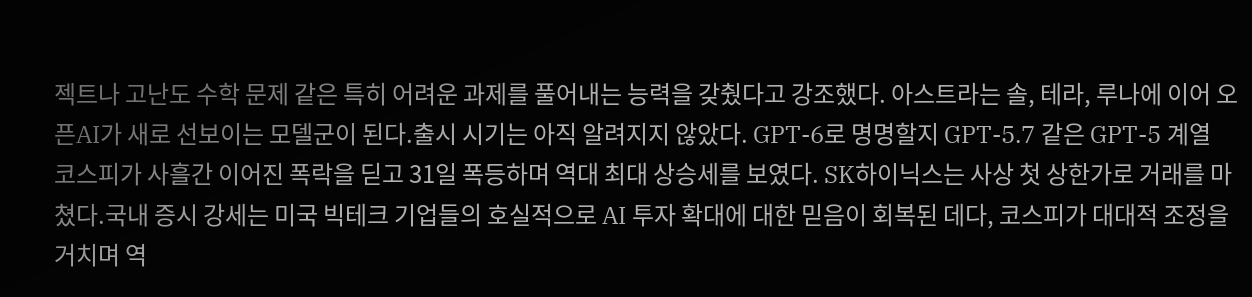젝트나 고난도 수학 문제 같은 특히 어려운 과제를 풀어내는 능력을 갖췄다고 강조했다. 아스트라는 솔, 테라, 루나에 이어 오픈AI가 새로 선보이는 모델군이 된다.출시 시기는 아직 알려지지 않았다. GPT-6로 명명할지 GPT-5.7 같은 GPT-5 계열
코스피가 사흘간 이어진 폭락을 딛고 31일 폭등하며 역대 최대 상승세를 보였다. SK하이닉스는 사상 첫 상한가로 거래를 마쳤다.국내 증시 강세는 미국 빅테크 기업들의 호실적으로 AI 투자 확대에 대한 믿음이 회복된 데다, 코스피가 대대적 조정을 거치며 역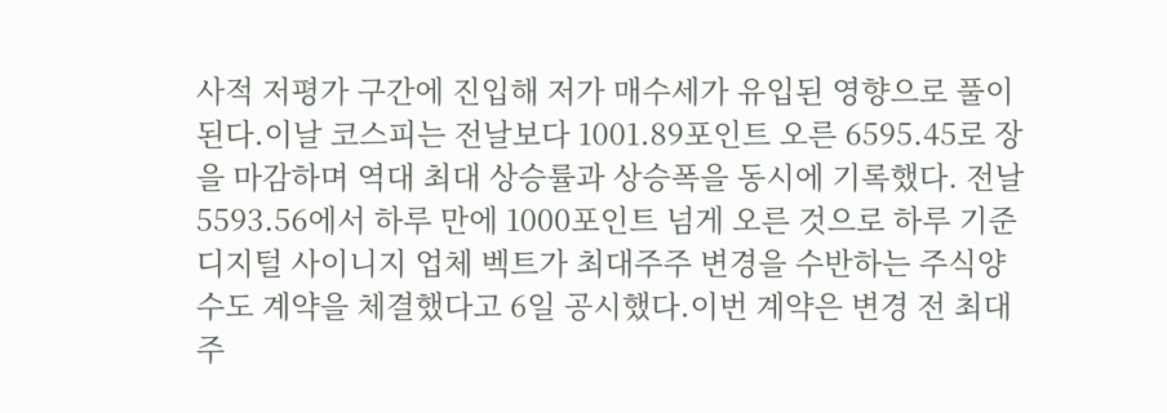사적 저평가 구간에 진입해 저가 매수세가 유입된 영향으로 풀이된다.이날 코스피는 전날보다 1001.89포인트 오른 6595.45로 장을 마감하며 역대 최대 상승률과 상승폭을 동시에 기록했다. 전날 5593.56에서 하루 만에 1000포인트 넘게 오른 것으로 하루 기준
디지털 사이니지 업체 벡트가 최대주주 변경을 수반하는 주식양수도 계약을 체결했다고 6일 공시했다.이번 계약은 변경 전 최대주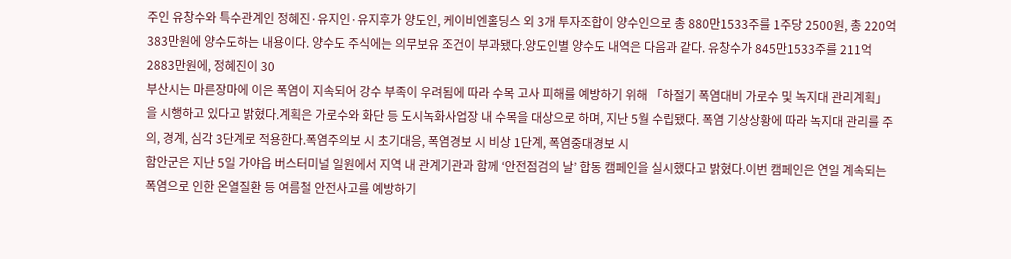주인 유창수와 특수관계인 정혜진·유지인·유지후가 양도인, 케이비엔홀딩스 외 3개 투자조합이 양수인으로 총 880만1533주를 1주당 2500원, 총 220억383만원에 양수도하는 내용이다. 양수도 주식에는 의무보유 조건이 부과됐다.양도인별 양수도 내역은 다음과 같다. 유창수가 845만1533주를 211억2883만원에, 정혜진이 30
부산시는 마른장마에 이은 폭염이 지속되어 강수 부족이 우려됨에 따라 수목 고사 피해를 예방하기 위해 「하절기 폭염대비 가로수 및 녹지대 관리계획」을 시행하고 있다고 밝혔다.계획은 가로수와 화단 등 도시녹화사업장 내 수목을 대상으로 하며, 지난 5월 수립됐다. 폭염 기상상황에 따라 녹지대 관리를 주의, 경계, 심각 3단계로 적용한다.폭염주의보 시 초기대응, 폭염경보 시 비상 1단계, 폭염중대경보 시
함안군은 지난 5일 가야읍 버스터미널 일원에서 지역 내 관계기관과 함께 ‘안전점검의 날’ 합동 캠페인을 실시했다고 밝혔다.이번 캠페인은 연일 계속되는 폭염으로 인한 온열질환 등 여름철 안전사고를 예방하기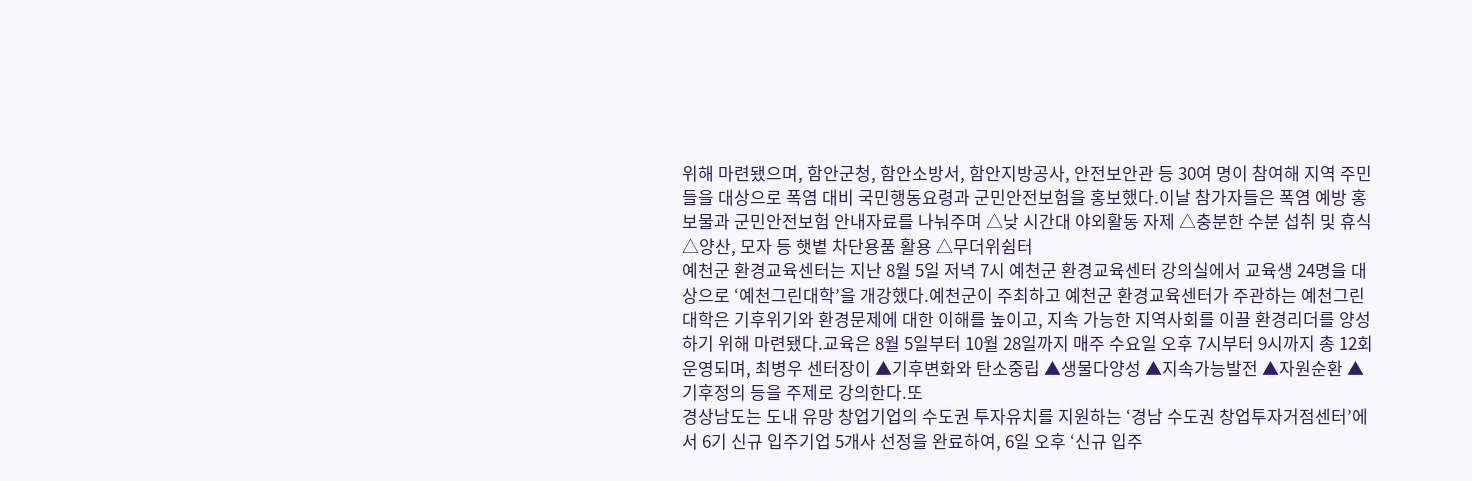위해 마련됐으며, 함안군청, 함안소방서, 함안지방공사, 안전보안관 등 30여 명이 참여해 지역 주민들을 대상으로 폭염 대비 국민행동요령과 군민안전보험을 홍보했다.이날 참가자들은 폭염 예방 홍보물과 군민안전보험 안내자료를 나눠주며 △낮 시간대 야외활동 자제 △충분한 수분 섭취 및 휴식 △양산, 모자 등 햇볕 차단용품 활용 △무더위쉼터
예천군 환경교육센터는 지난 8월 5일 저녁 7시 예천군 환경교육센터 강의실에서 교육생 24명을 대상으로 ‘예천그린대학’을 개강했다.예천군이 주최하고 예천군 환경교육센터가 주관하는 예천그린대학은 기후위기와 환경문제에 대한 이해를 높이고, 지속 가능한 지역사회를 이끌 환경리더를 양성하기 위해 마련됐다.교육은 8월 5일부터 10월 28일까지 매주 수요일 오후 7시부터 9시까지 총 12회 운영되며, 최병우 센터장이 ▲기후변화와 탄소중립 ▲생물다양성 ▲지속가능발전 ▲자원순환 ▲기후정의 등을 주제로 강의한다.또
경상남도는 도내 유망 창업기업의 수도권 투자유치를 지원하는 ‘경남 수도권 창업투자거점센터’에서 6기 신규 입주기업 5개사 선정을 완료하여, 6일 오후 ‘신규 입주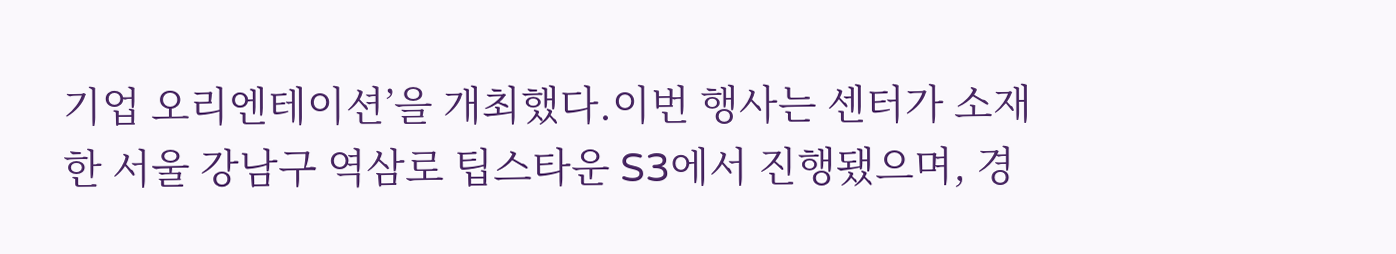기업 오리엔테이션’을 개최했다.이번 행사는 센터가 소재한 서울 강남구 역삼로 팁스타운 S3에서 진행됐으며, 경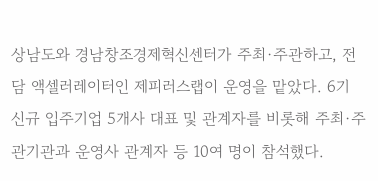상남도와 경남창조경제혁신센터가 주최·주관하고, 전담 액셀러레이터인 제피러스랩이 운영을 맡았다. 6기 신규 입주기업 5개사 대표 및 관계자를 비롯해 주최·주관기관과 운영사 관계자 등 10여 명이 참석했다.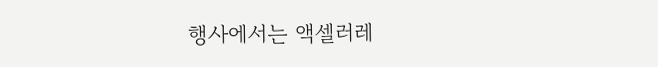행사에서는 액셀러레